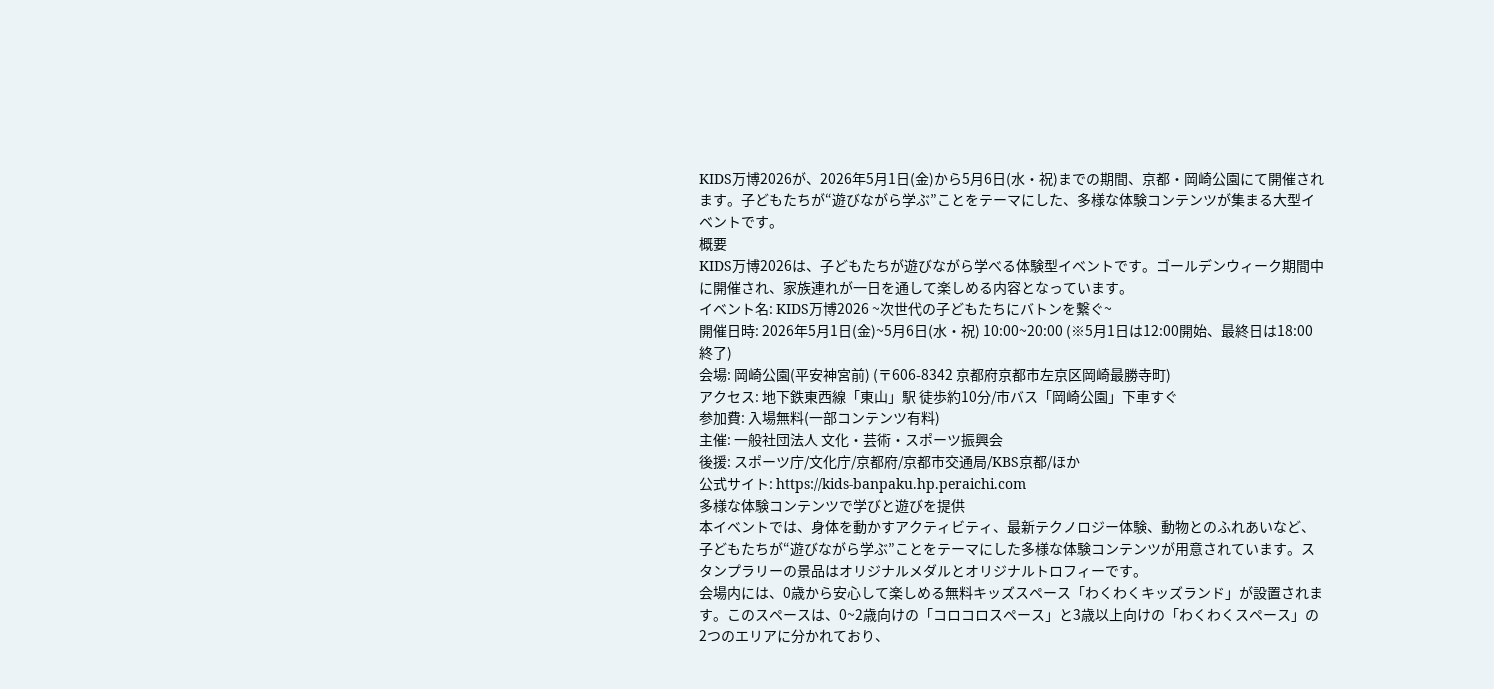KIDS万博2026が、2026年5月1日(金)から5月6日(水・祝)までの期間、京都・岡崎公園にて開催されます。子どもたちが“遊びながら学ぶ”ことをテーマにした、多様な体験コンテンツが集まる大型イベントです。
概要
KIDS万博2026は、子どもたちが遊びながら学べる体験型イベントです。ゴールデンウィーク期間中に開催され、家族連れが一日を通して楽しめる内容となっています。
イベント名: KIDS万博2026 ~次世代の子どもたちにバトンを繋ぐ~
開催日時: 2026年5月1日(金)~5月6日(水・祝) 10:00~20:00 (※5月1日は12:00開始、最終日は18:00終了)
会場: 岡崎公園(平安神宮前) (〒606-8342 京都府京都市左京区岡崎最勝寺町)
アクセス: 地下鉄東西線「東山」駅 徒歩約10分/市バス「岡崎公園」下車すぐ
参加費: 入場無料(一部コンテンツ有料)
主催: 一般社団法人 文化・芸術・スポーツ振興会
後援: スポーツ庁/文化庁/京都府/京都市交通局/KBS京都/ほか
公式サイト: https://kids-banpaku.hp.peraichi.com
多様な体験コンテンツで学びと遊びを提供
本イベントでは、身体を動かすアクティビティ、最新テクノロジー体験、動物とのふれあいなど、子どもたちが“遊びながら学ぶ”ことをテーマにした多様な体験コンテンツが用意されています。スタンプラリーの景品はオリジナルメダルとオリジナルトロフィーです。
会場内には、0歳から安心して楽しめる無料キッズスペース「わくわくキッズランド」が設置されます。このスペースは、0~2歳向けの「コロコロスペース」と3歳以上向けの「わくわくスペース」の2つのエリアに分かれており、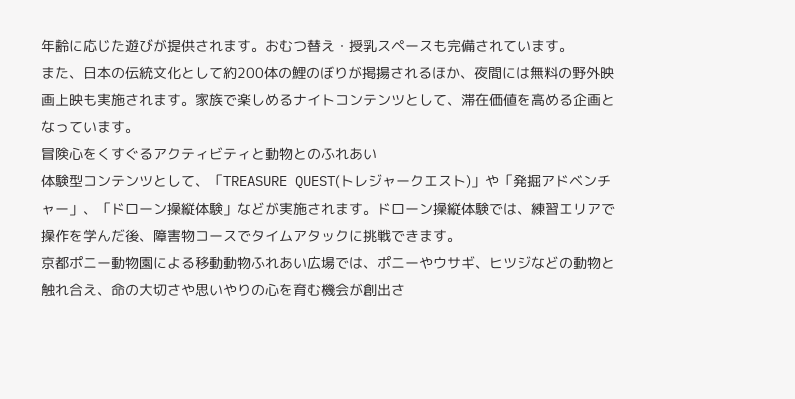年齢に応じた遊びが提供されます。おむつ替え・授乳スペースも完備されています。
また、日本の伝統文化として約200体の鯉のぼりが掲揚されるほか、夜間には無料の野外映画上映も実施されます。家族で楽しめるナイトコンテンツとして、滞在価値を高める企画となっています。
冒険心をくすぐるアクティビティと動物とのふれあい
体験型コンテンツとして、「TREASURE QUEST(トレジャークエスト)」や「発掘アドベンチャー」、「ドローン操縦体験」などが実施されます。ドローン操縦体験では、練習エリアで操作を学んだ後、障害物コースでタイムアタックに挑戦できます。
京都ポニー動物園による移動動物ふれあい広場では、ポニーやウサギ、ヒツジなどの動物と触れ合え、命の大切さや思いやりの心を育む機会が創出さ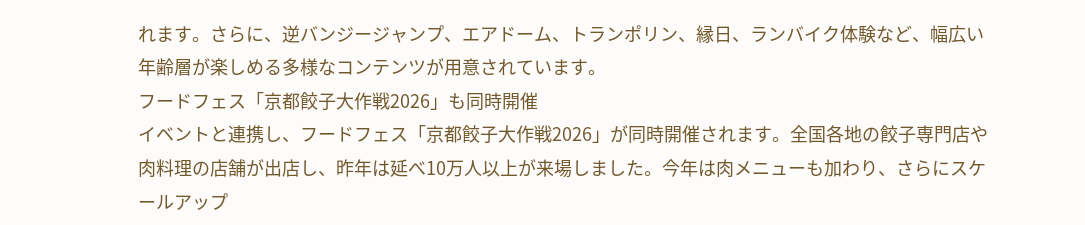れます。さらに、逆バンジージャンプ、エアドーム、トランポリン、縁日、ランバイク体験など、幅広い年齢層が楽しめる多様なコンテンツが用意されています。
フードフェス「京都餃子大作戦2026」も同時開催
イベントと連携し、フードフェス「京都餃子大作戦2026」が同時開催されます。全国各地の餃子専門店や肉料理の店舗が出店し、昨年は延べ10万人以上が来場しました。今年は肉メニューも加わり、さらにスケールアップ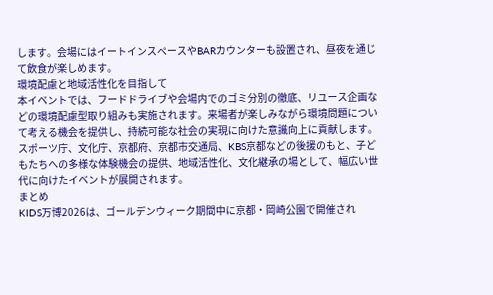します。会場にはイートインスペースやBARカウンターも設置され、昼夜を通じて飲食が楽しめます。
環境配慮と地域活性化を目指して
本イベントでは、フードドライブや会場内でのゴミ分別の徹底、リユース企画などの環境配慮型取り組みも実施されます。来場者が楽しみながら環境問題について考える機会を提供し、持続可能な社会の実現に向けた意識向上に貢献します。
スポーツ庁、文化庁、京都府、京都市交通局、KBS京都などの後援のもと、子どもたちへの多様な体験機会の提供、地域活性化、文化継承の場として、幅広い世代に向けたイベントが展開されます。
まとめ
KIDS万博2026は、ゴールデンウィーク期間中に京都・岡崎公園で開催され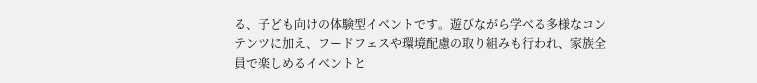る、子ども向けの体験型イベントです。遊びながら学べる多様なコンテンツに加え、フードフェスや環境配慮の取り組みも行われ、家族全員で楽しめるイベントと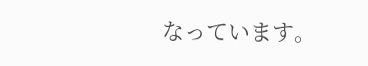なっています。